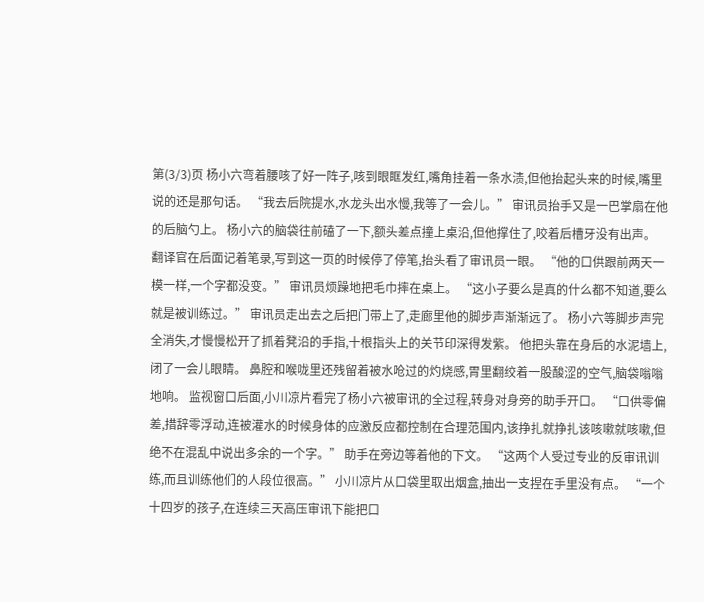第(3/3)页 杨小六弯着腰咳了好一阵子,咳到眼眶发红,嘴角挂着一条水渍,但他抬起头来的时候,嘴里说的还是那句话。 “我去后院提水,水龙头出水慢,我等了一会儿。” 审讯员抬手又是一巴掌扇在他的后脑勺上。 杨小六的脑袋往前磕了一下,额头差点撞上桌沿,但他撑住了,咬着后槽牙没有出声。 翻译官在后面记着笔录,写到这一页的时候停了停笔,抬头看了审讯员一眼。 “他的口供跟前两天一模一样,一个字都没变。” 审讯员烦躁地把毛巾摔在桌上。 “这小子要么是真的什么都不知道,要么就是被训练过。” 审讯员走出去之后把门带上了,走廊里他的脚步声渐渐远了。 杨小六等脚步声完全消失,才慢慢松开了抓着凳沿的手指,十根指头上的关节印深得发紫。 他把头靠在身后的水泥墙上,闭了一会儿眼睛。 鼻腔和喉咙里还残留着被水呛过的灼烧感,胃里翻绞着一股酸涩的空气,脑袋嗡嗡地响。 监视窗口后面,小川凉片看完了杨小六被审讯的全过程,转身对身旁的助手开口。 “口供零偏差,措辞零浮动,连被灌水的时候身体的应激反应都控制在合理范围内,该挣扎就挣扎该咳嗽就咳嗽,但绝不在混乱中说出多余的一个字。” 助手在旁边等着他的下文。 “这两个人受过专业的反审讯训练,而且训练他们的人段位很高。” 小川凉片从口袋里取出烟盒,抽出一支捏在手里没有点。 “一个十四岁的孩子,在连续三天高压审讯下能把口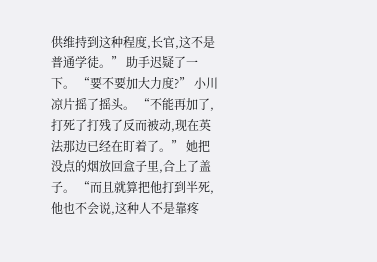供维持到这种程度,长官,这不是普通学徒。” 助手迟疑了一下。 “要不要加大力度?” 小川凉片摇了摇头。 “不能再加了,打死了打残了反而被动,现在英法那边已经在盯着了。” 她把没点的烟放回盒子里,合上了盖子。 “而且就算把他打到半死,他也不会说,这种人不是靠疼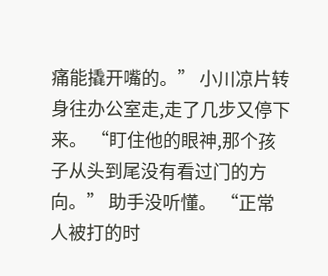痛能撬开嘴的。” 小川凉片转身往办公室走,走了几步又停下来。 “盯住他的眼神,那个孩子从头到尾没有看过门的方向。” 助手没听懂。 “正常人被打的时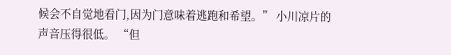候会不自觉地看门,因为门意味着逃跑和希望。” 小川凉片的声音压得很低。 “但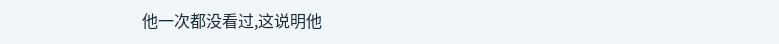他一次都没看过,这说明他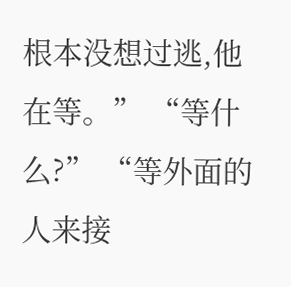根本没想过逃,他在等。” “等什么?” “等外面的人来接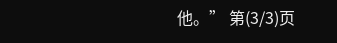他。” 第(3/3)页